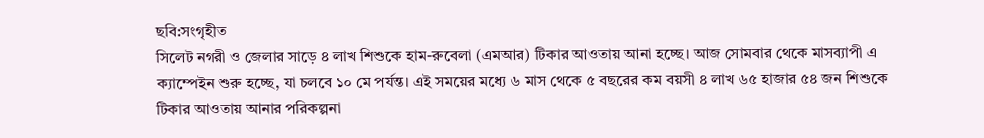ছবি:সংগৃহীত
সিলেট নগরী ও জেলার সাড়ে ৪ লাখ শিশুকে হাম-রুবেলা (এমআর) টিকার আওতায় আনা হচ্ছে। আজ সোমবার থেকে মাসব্যাপী এ ক্যাম্পেইন শুরু হচ্ছে, যা চলবে ১০ মে পর্যন্ত। এই সময়ের মধ্যে ৬ মাস থেকে ৫ বছরের কম বয়সী ৪ লাখ ৬৫ হাজার ৫৪ জন শিশুকে টিকার আওতায় আনার পরিকল্পনা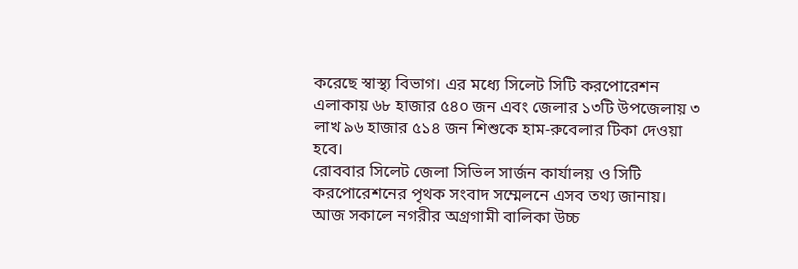করেছে স্বাস্থ্য বিভাগ। এর মধ্যে সিলেট সিটি করপোরেশন এলাকায় ৬৮ হাজার ৫৪০ জন এবং জেলার ১৩টি উপজেলায় ৩ লাখ ৯৬ হাজার ৫১৪ জন শিশুকে হাম-রুবেলার টিকা দেওয়া হবে।
রোববার সিলেট জেলা সিভিল সার্জন কার্যালয় ও সিটি করপোরেশনের পৃথক সংবাদ সম্মেলনে এসব তথ্য জানায়। আজ সকালে নগরীর অগ্রগামী বালিকা উচ্চ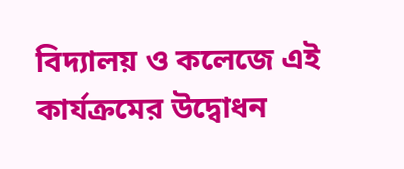বিদ্যালয় ও কলেজে এই কার্যক্রমের উদ্বোধন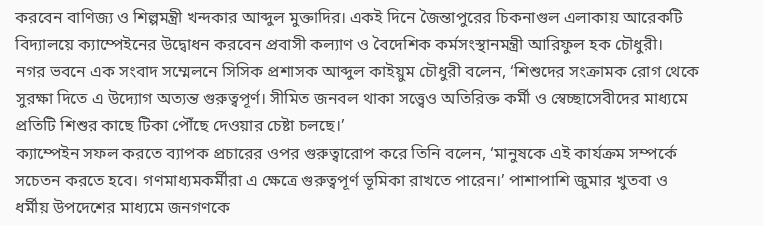করবেন বাণিজ্য ও শিল্পমন্ত্রী খন্দকার আব্দুল মুক্তাদির। একই দিনে জৈন্তাপুরের চিকনাগুল এলাকায় আরেকটি বিদ্যালয়ে ক্যাম্পেইনের উদ্বোধন করবেন প্রবাসী কল্যাণ ও বৈদেশিক কর্মসংস্থানমন্ত্রী আরিফুল হক চৌধুরী।
নগর ভবনে এক সংবাদ সম্মেলনে সিসিক প্রশাসক আব্দুল কাইয়ুম চৌধুরী বলেন, ‘শিশুদের সংক্রামক রোগ থেকে সুরক্ষা দিতে এ উদ্যোগ অত্যন্ত গুরুত্বপূর্ণ। সীমিত জনবল থাকা সত্ত্বেও অতিরিক্ত কর্মী ও স্বেচ্ছাসেবীদের মাধ্যমে প্রতিটি শিশুর কাছে টিকা পৌঁছে দেওয়ার চেষ্টা চলছে।’
ক্যাম্পেইন সফল করতে ব্যাপক প্রচারের ওপর গুরুত্বারোপ করে তিনি বলেন, ‘মানুষকে এই কার্যক্রম সম্পর্কে সচেতন করতে হবে। গণমাধ্যমকর্মীরা এ ক্ষেত্রে গুরুত্বপূর্ণ ভূমিকা রাখতে পারেন।’ পাশাপাশি জুমার খুতবা ও ধর্মীয় উপদেশের মাধ্যমে জনগণকে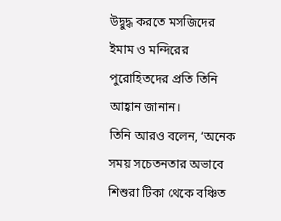উদ্বুদ্ধ করতে মসজিদের ইমাম ও মন্দিরের পুরোহিতদের প্রতি তিনি আহ্বান জানান।
তিনি আরও বলেন, ‘অনেক সময় সচেতনতার অভাবে শিশুরা টিকা থেকে বঞ্চিত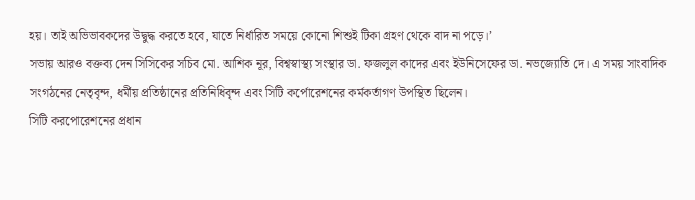হয়। তাই অভিভাবকদের উদ্বুদ্ধ করতে হবে, যাতে নির্ধারিত সময়ে কোনো শিশুই টিকা গ্রহণ থেকে বাদ না পড়ে।’
সভায় আরও বক্তব্য দেন সিসিকের সচিব মো. আশিক নূর, বিশ্বস্বাস্থ্য সংস্থার ডা. ফজলুল কাদের এবং ইউনিসেফের ডা. নভজ্যোতি দে। এ সময় সাংবাদিক সংগঠনের নেতৃবৃন্দ, ধর্মীয় প্রতিষ্ঠানের প্রতিনিধিবৃন্দ এবং সিটি কর্পোরেশনের কর্মকর্তাগণ উপস্থিত ছিলেন।
সিটি করপোরেশনের প্রধান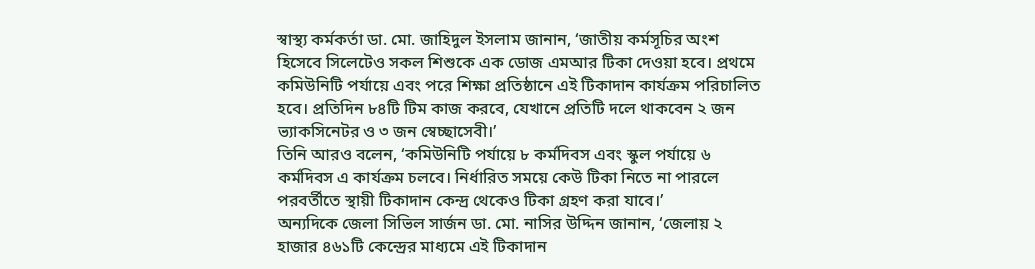স্বাস্থ্য কর্মকর্তা ডা. মো. জাহিদুল ইসলাম জানান, ‘জাতীয় কর্মসূচির অংশ হিসেবে সিলেটেও সকল শিশুকে এক ডোজ এমআর টিকা দেওয়া হবে। প্রথমে কমিউনিটি পর্যায়ে এবং পরে শিক্ষা প্রতিষ্ঠানে এই টিকাদান কার্যক্রম পরিচালিত হবে। প্রতিদিন ৮৪টি টিম কাজ করবে, যেখানে প্রতিটি দলে থাকবেন ২ জন ভ্যাকসিনেটর ও ৩ জন স্বেচ্ছাসেবী।’
তিনি আরও বলেন, ‘কমিউনিটি পর্যায়ে ৮ কর্মদিবস এবং স্কুল পর্যায়ে ৬ কর্মদিবস এ কার্যক্রম চলবে। নির্ধারিত সময়ে কেউ টিকা নিতে না পারলে পরবর্তীতে স্থায়ী টিকাদান কেন্দ্র থেকেও টিকা গ্রহণ করা যাবে।’
অন্যদিকে জেলা সিভিল সার্জন ডা. মো. নাসির উদ্দিন জানান, ‘জেলায় ২ হাজার ৪৬১টি কেন্দ্রের মাধ্যমে এই টিকাদান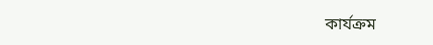কার্যক্রম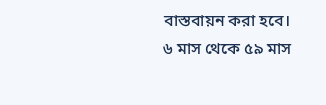বাস্তবায়ন করা হবে। ৬ মাস থেকে ৫৯ মাস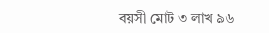বয়সী মোট ৩ লাখ ৯৬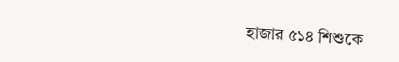হাজার ৫১৪ শিশুকে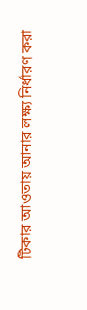টিকার আওতায় আনার লক্ষ্য নির্ধারণ করা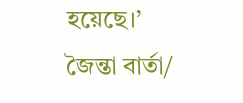হয়েছে।’
জৈন্তা বার্তা/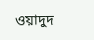ওয়াদুদ